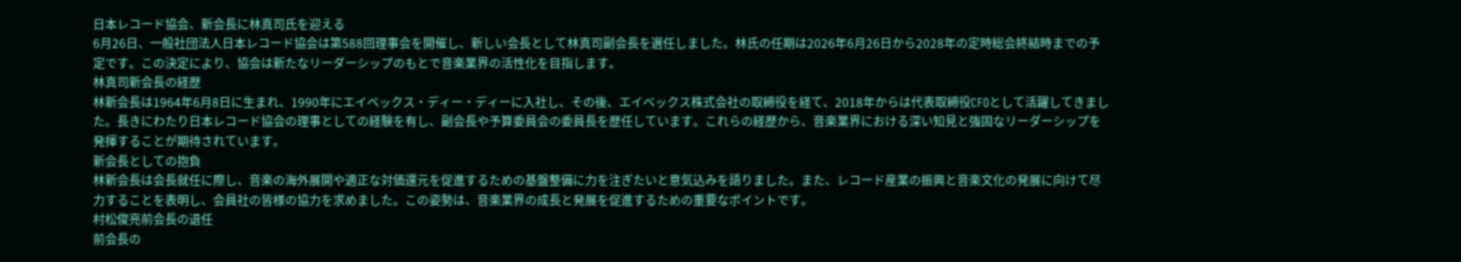日本レコード協会、新会長に林真司氏を迎える
6月26日、一般社団法人日本レコード協会は第588回理事会を開催し、新しい会長として林真司副会長を選任しました。林氏の任期は2026年6月26日から2028年の定時総会終結時までの予定です。この決定により、協会は新たなリーダーシップのもとで音楽業界の活性化を目指します。
林真司新会長の経歴
林新会長は1964年6月8日に生まれ、1990年にエイベックス・ディー・ディーに入社し、その後、エイベックス株式会社の取締役を経て、2018年からは代表取締役CFOとして活躍してきました。長きにわたり日本レコード協会の理事としての経験を有し、副会長や予算委員会の委員長を歴任しています。これらの経歴から、音楽業界における深い知見と強固なリーダーシップを発揮することが期待されています。
新会長としての抱負
林新会長は会長就任に際し、音楽の海外展開や適正な対価還元を促進するための基盤整備に力を注ぎたいと意気込みを語りました。また、レコード産業の振興と音楽文化の発展に向けて尽力することを表明し、会員社の皆様の協力を求めました。この姿勢は、音楽業界の成長と発展を促進するための重要なポイントです。
村松俊亮前会長の退任
前会長の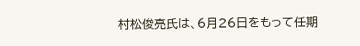村松俊亮氏は、6月26日をもって任期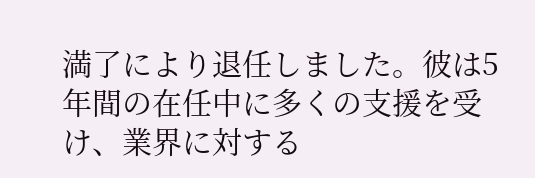満了により退任しました。彼は5年間の在任中に多くの支援を受け、業界に対する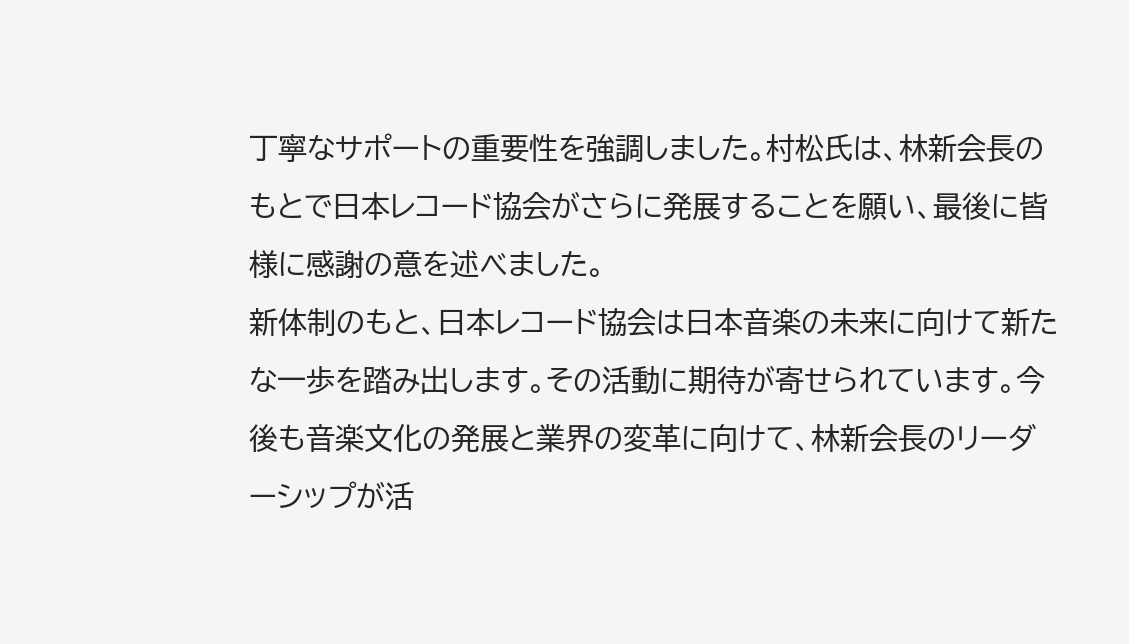丁寧なサポートの重要性を強調しました。村松氏は、林新会長のもとで日本レコード協会がさらに発展することを願い、最後に皆様に感謝の意を述べました。
新体制のもと、日本レコード協会は日本音楽の未来に向けて新たな一歩を踏み出します。その活動に期待が寄せられています。今後も音楽文化の発展と業界の変革に向けて、林新会長のリーダーシップが活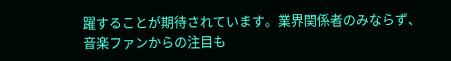躍することが期待されています。業界関係者のみならず、音楽ファンからの注目も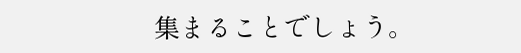集まることでしょう。